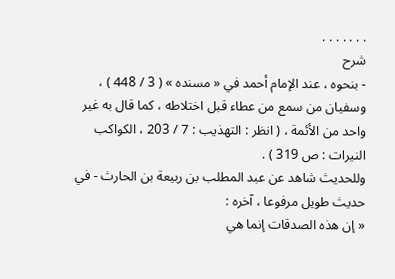. . . . . . .
شرح
- بنحوه ، عند الإمام أحمد في « مسنده » ( 3 / 448 ) ، وسفيان من سمع من عطاء قبل اختلاطه ، كما قال به غير واحد من الأئمة ، ( انظر : التهذيب : 7 / 203 ، الكواكب النيرات : ص 319 ) .
وللحديث شاهد عن عبد المطلب بن ربيعة بن الحارث - في حديث طويل مرفوعا ، آخره :
« إن هذه الصدقات إنما هي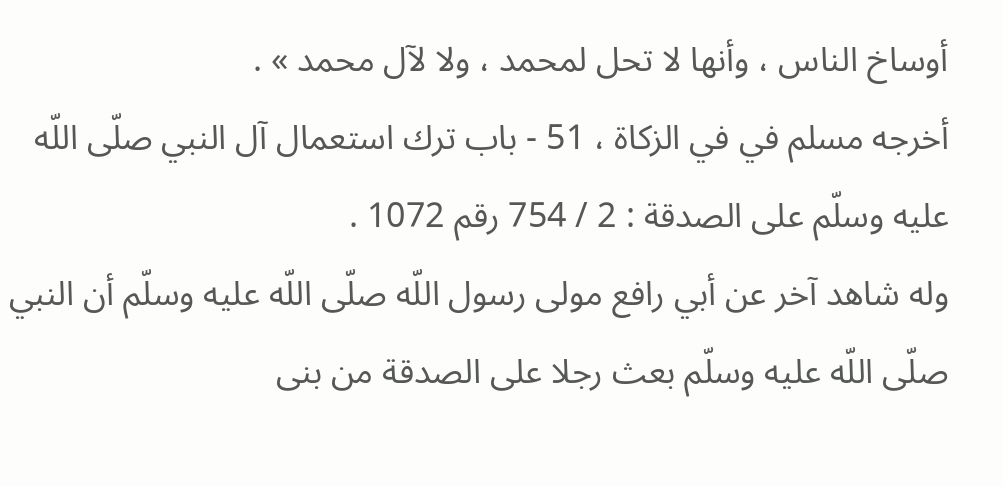أوساخ الناس ، وأنها لا تحل لمحمد ، ولا لآل محمد » .
أخرجه مسلم في في الزكاة ، 51 - باب ترك استعمال آل النبي صلّى اللّه عليه وسلّم على الصدقة : 2 / 754 رقم 1072 .
وله شاهد آخر عن أبي رافع مولى رسول اللّه صلّى اللّه عليه وسلّم أن النبي صلّى اللّه عليه وسلّم بعث رجلا على الصدقة من بنى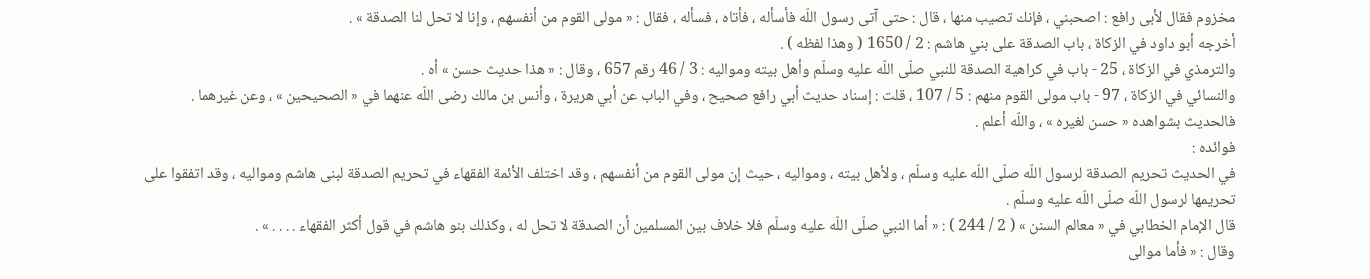مخزوم فقال لأبى رافع : اصحبني ، فإنك تصيب منها ، قال : حتى آتى رسول اللّه فأسأله ، فأتاه ، فسأله ، فقال : « مولى القوم من أنفسهم ، وإنا لا تحل لنا الصدقة » .
أخرجه أبو داود في الزكاة ، باب الصدقة على بني هاشم : 2 / 1650 ( وهذا لفظه ) .
والترمذي في الزكاة ، 25 - باب في كراهية الصدقة للنبي صلّى اللّه عليه وسلّم وأهل بيته ومواليه : 3 / 46 رقم 657 ، وقال : « هذا حديث حسن » أه .
والنسائي في الزكاة ، 97 - باب مولى القوم منهم : 5 / 107 ، قلت : إسناد حديث أبي رافع صحيح ، وفي الباب عن أبي هريرة ، وأنس بن مالك رضى اللّه عنهما في « الصحيحين » ، وعن غيرهما .
فالحديث بشواهده « حسن لغيره » ، واللّه أعلم .
فوائده :
في الحديث تحريم الصدقة لرسول اللّه صلّى اللّه عليه وسلّم ، ولأهل بيته ، ومواليه ، حيث إن مولى القوم من أنفسهم ، وقد اختلف الأئمة الفقهاء في تحريم الصدقة لبنى هاشم ومواليه ، وقد اتفقوا على تحريمها لرسول اللّه صلّى اللّه عليه وسلّم .
قال الإمام الخطابي في « معالم السنن » ( 2 / 244 ) : « أما النبي صلّى اللّه عليه وسلّم فلا خلاف بين المسلمين أن الصدقة لا تحل له ، وكذلك بنو هاشم في قول أكثر الفقهاء . . . . » .
وقال : « فأما موالى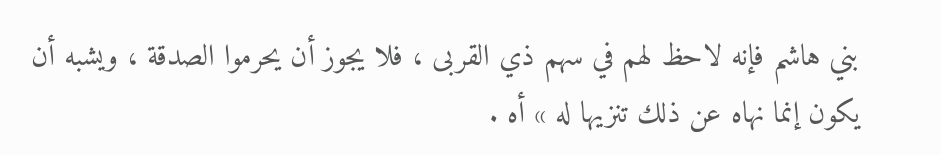بني هاشم فإنه لاحظ لهم في سهم ذي القربى ، فلا يجوز أن يحرموا الصدقة ، ويشبه أن يكون إنما نهاه عن ذلك تنزيها له » أه .